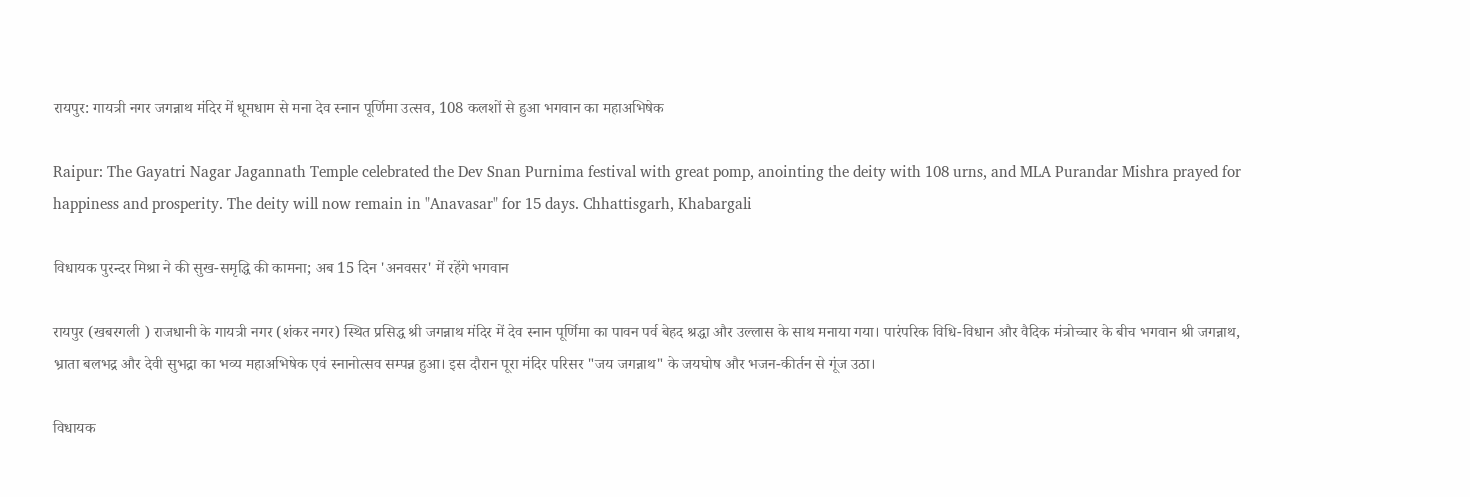रायपुर: गायत्री नगर जगन्नाथ मंदिर में धूमधाम से मना देव स्नान पूर्णिमा उत्सव, 108 कलशों से हुआ भगवान का महाअभिषेक

Raipur: The Gayatri Nagar Jagannath Temple celebrated the Dev Snan Purnima festival with great pomp, anointing the deity with 108 urns, and MLA Purandar Mishra prayed for happiness and prosperity. The deity will now remain in "Anavasar" for 15 days. Chhattisgarh, Khabargali

विधायक पुरन्दर मिश्रा ने की सुख-समृद्धि की कामना; अब 15 दिन 'अनवसर' में रहेंगे भगवान

रायपुर (खबरगली ) राजधानी के गायत्री नगर (शंकर नगर) स्थित प्रसिद्ध श्री जगन्नाथ मंदिर में देव स्नान पूर्णिमा का पावन पर्व बेहद श्रद्धा और उल्लास के साथ मनाया गया। पारंपरिक विधि-विधान और वैदिक मंत्रोच्चार के बीच भगवान श्री जगन्नाथ, भ्राता बलभद्र और देवी सुभद्रा का भव्य महाअभिषेक एवं स्नानोत्सव सम्पन्न हुआ। इस दौरान पूरा मंदिर परिसर "जय जगन्नाथ" के जयघोष और भजन-कीर्तन से गूंज उठा।

विधायक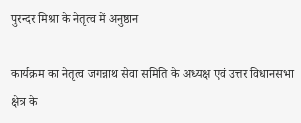पुरन्दर मिश्रा के नेतृत्व में अनुष्ठान

कार्यक्रम का नेतृत्व जगन्नाथ सेवा समिति के अध्यक्ष एवं उत्तर विधानसभा क्षेत्र के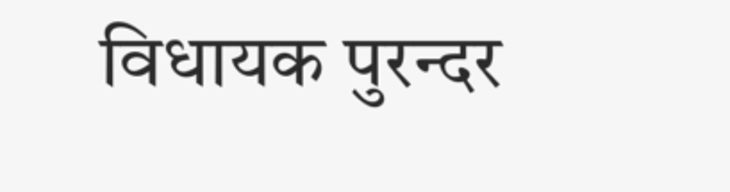विधायक पुरन्दर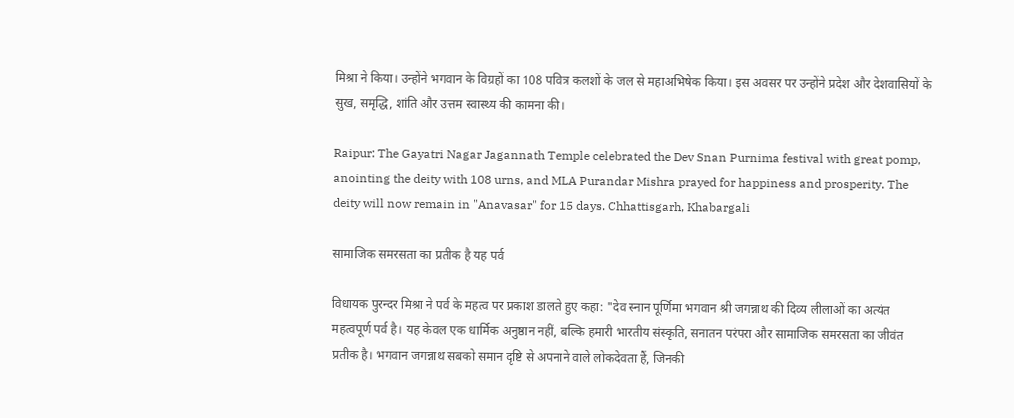मिश्रा ने किया। उन्होंने भगवान के विग्रहों का 108 पवित्र कलशों के जल से महाअभिषेक किया। इस अवसर पर उन्होंने प्रदेश और देशवासियों के सुख, समृद्धि, शांति और उत्तम स्वास्थ्य की कामना की।

Raipur: The Gayatri Nagar Jagannath Temple celebrated the Dev Snan Purnima festival with great pomp, anointing the deity with 108 urns, and MLA Purandar Mishra prayed for happiness and prosperity. The deity will now remain in "Anavasar" for 15 days. Chhattisgarh, Khabargali

सामाजिक समरसता का प्रतीक है यह पर्व

विधायक पुरन्दर मिश्रा ने पर्व के महत्व पर प्रकाश डालते हुए कहा: "देव स्नान पूर्णिमा भगवान श्री जगन्नाथ की दिव्य लीलाओं का अत्यंत महत्वपूर्ण पर्व है। यह केवल एक धार्मिक अनुष्ठान नहीं, बल्कि हमारी भारतीय संस्कृति, सनातन परंपरा और सामाजिक समरसता का जीवंत प्रतीक है। भगवान जगन्नाथ सबको समान दृष्टि से अपनाने वाले लोकदेवता हैं, जिनकी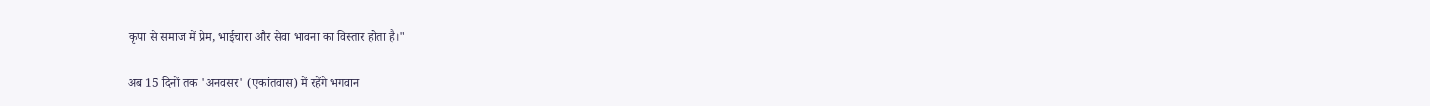कृपा से समाज में प्रेम, भाईचारा और सेवा भावना का विस्तार होता है।"

अब 15 दिनों तक 'अनवसर' (एकांतवास) में रहेंगे भगवान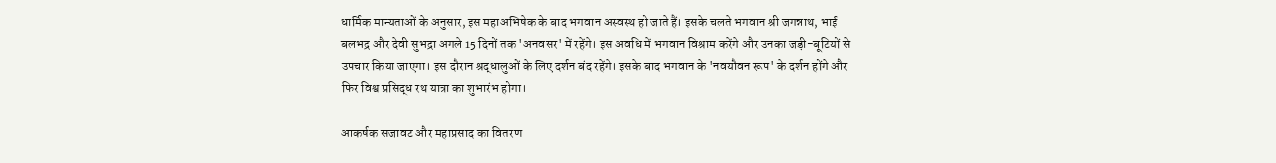धार्मिक मान्यताओं के अनुसार, इस महाअभिषेक के बाद भगवान अस्वस्थ हो जाते हैं। इसके चलते भगवान श्री जगन्नाथ, भाई बलभद्र और देवी सुभद्रा अगले 15 दिनों तक 'अनवसर' में रहेंगे। इस अवधि में भगवान विश्राम करेंगे और उनका जड़ी-बूटियों से उपचार किया जाएगा। इस दौरान श्रद्धालुओं के लिए दर्शन बंद रहेंगे। इसके बाद भगवान के 'नवयौवन रूप' के दर्शन होंगे और फिर विश्व प्रसिद्ध रथ यात्रा का शुभारंभ होगा।

आकर्षक सजावट और महाप्रसाद का वितरण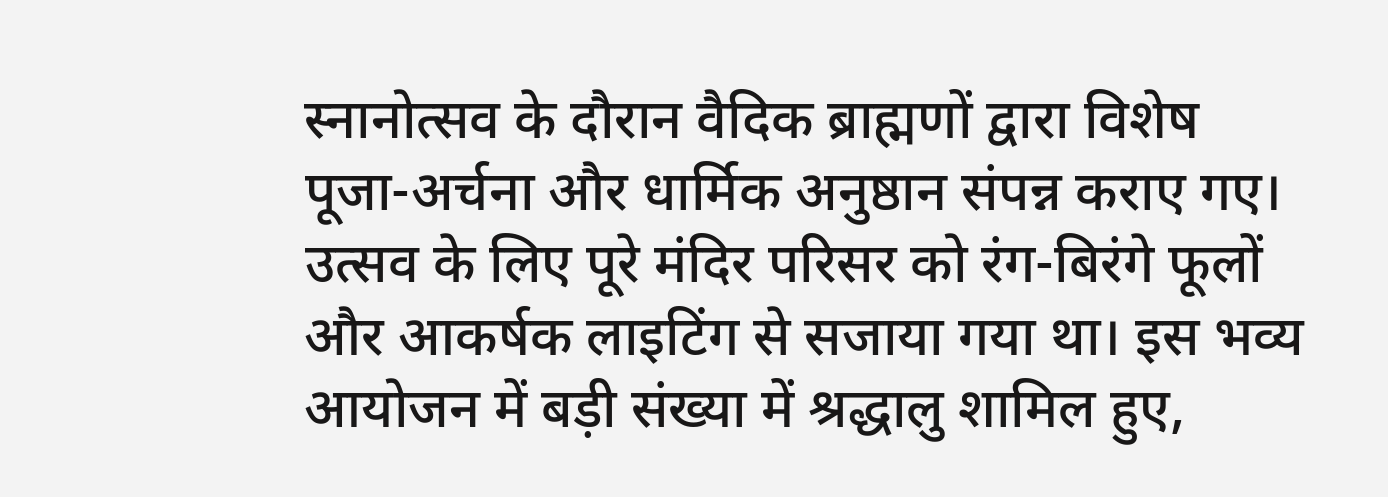स्नानोत्सव के दौरान वैदिक ब्राह्मणों द्वारा विशेष पूजा-अर्चना और धार्मिक अनुष्ठान संपन्न कराए गए। उत्सव के लिए पूरे मंदिर परिसर को रंग-बिरंगे फूलों और आकर्षक लाइटिंग से सजाया गया था। इस भव्य आयोजन में बड़ी संख्या में श्रद्धालु शामिल हुए,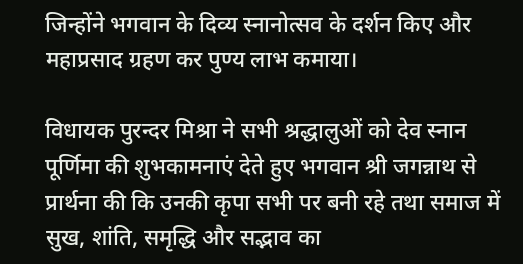जिन्होंने भगवान के दिव्य स्नानोत्सव के दर्शन किए और महाप्रसाद ग्रहण कर पुण्य लाभ कमाया।

विधायक पुरन्दर मिश्रा ने सभी श्रद्धालुओं को देव स्नान पूर्णिमा की शुभकामनाएं देते हुए भगवान श्री जगन्नाथ से प्रार्थना की कि उनकी कृपा सभी पर बनी रहे तथा समाज में सुख, शांति, समृद्धि और सद्भाव का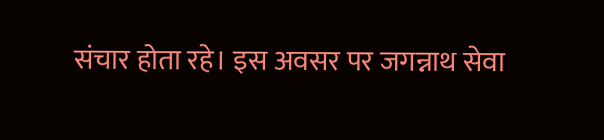संचार होता रहे। इस अवसर पर जगन्नाथ सेवा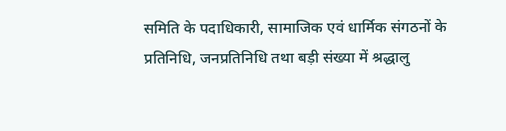समिति के पदाधिकारी, सामाजिक एवं धार्मिक संगठनों के प्रतिनिधि, जनप्रतिनिधि तथा बड़ी संख्या में श्रद्धालु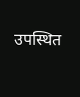उपस्थित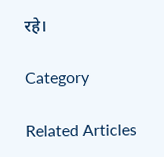रहे।

Category

Related Articles